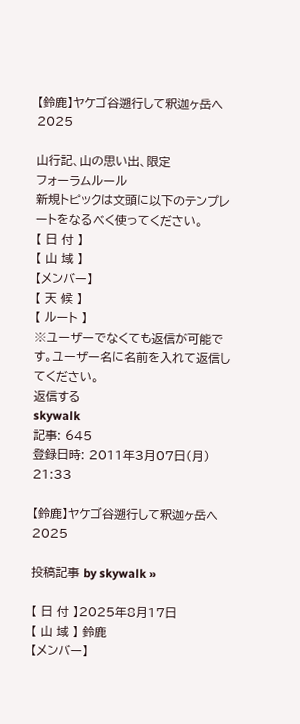【鈴鹿】ヤケゴ谷遡行して釈迦ヶ岳へ2025

山行記、山の思い出、限定
フォーラムルール
新規トピックは文頭に以下のテンプレートをなるべく使ってください。
【 日 付 】
【 山 域 】
【メンバー】
【 天 候 】
【 ルート 】
※ユーザーでなくても返信が可能です。ユーザー名に名前を入れて返信してください。
返信する
skywalk
記事: 645
登録日時: 2011年3月07日(月) 21:33

【鈴鹿】ヤケゴ谷遡行して釈迦ヶ岳へ2025

投稿記事 by skywalk »

【 日 付 】2025年8月17日
【 山 域 】 鈴鹿
【メンバー】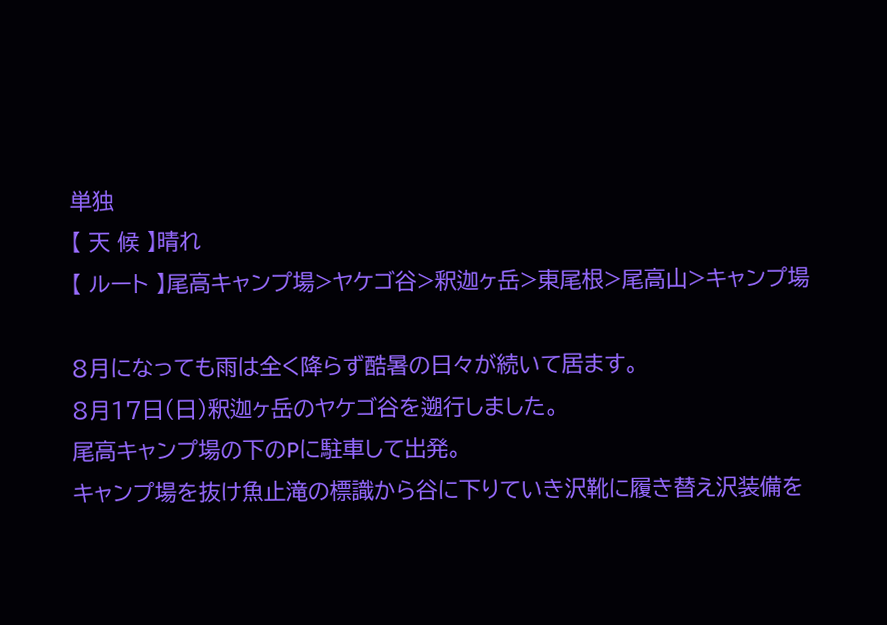単独
【 天 候 】晴れ
【 ルート 】尾高キャンプ場>ヤケゴ谷>釈迦ヶ岳>東尾根>尾高山>キャンプ場

8月になっても雨は全く降らず酷暑の日々が続いて居ます。
8月17日(日)釈迦ヶ岳のヤケゴ谷を遡行しました。
尾高キャンプ場の下のPに駐車して出発。
キャンプ場を抜け魚止滝の標識から谷に下りていき沢靴に履き替え沢装備を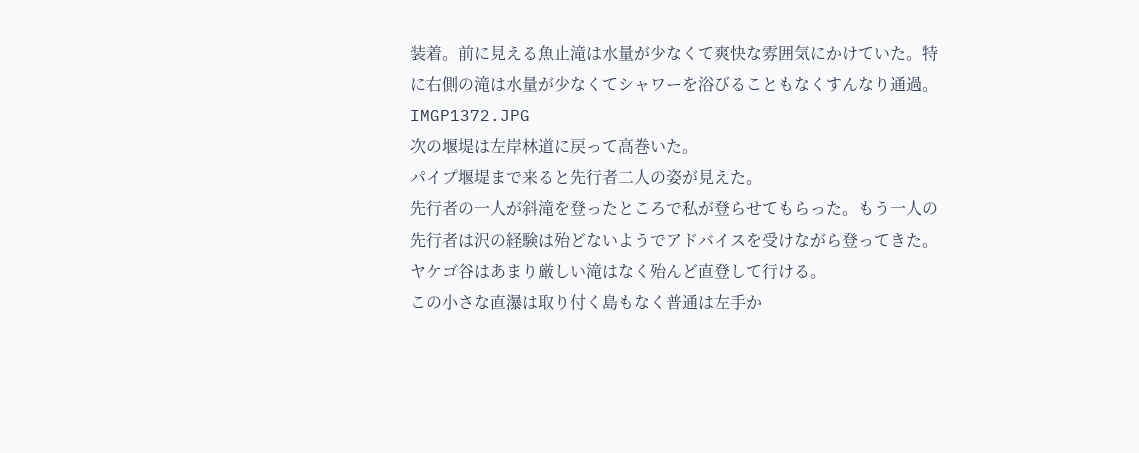装着。前に見える魚止滝は水量が少なくて爽快な雰囲気にかけていた。特に右側の滝は水量が少なくてシャワーを浴びることもなくすんなり通過。
IMGP1372.JPG
次の堰堤は左岸林道に戻って高巻いた。
パイプ堰堤まで来ると先行者二人の姿が見えた。
先行者の一人が斜滝を登ったところで私が登らせてもらった。もう一人の先行者は沢の経験は殆どないようでアドバイスを受けながら登ってきた。
ヤケゴ谷はあまり厳しい滝はなく殆んど直登して行ける。
この小さな直瀑は取り付く島もなく普通は左手か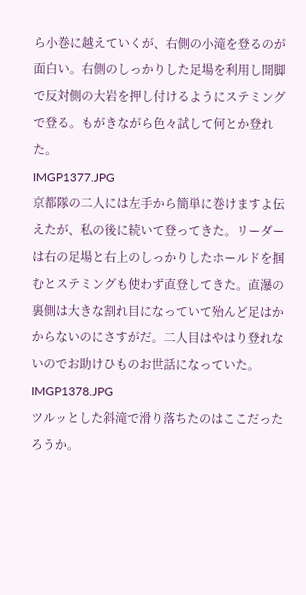ら小巻に越えていくが、右側の小滝を登るのが面白い。右側のしっかりした足場を利用し開脚で反対側の大岩を押し付けるようにステミングで登る。もがきながら色々試して何とか登れた。
IMGP1377.JPG
京都隊の二人には左手から簡単に巻けますよ伝えたが、私の後に続いて登ってきた。リーダーは右の足場と右上のしっかりしたホールドを掴むとステミングも使わず直登してきた。直瀑の裏側は大きな割れ目になっていて殆んど足はかからないのにさすがだ。二人目はやはり登れないのでお助けひものお世話になっていた。
IMGP1378.JPG
ツルッとした斜滝で滑り落ちたのはここだったろうか。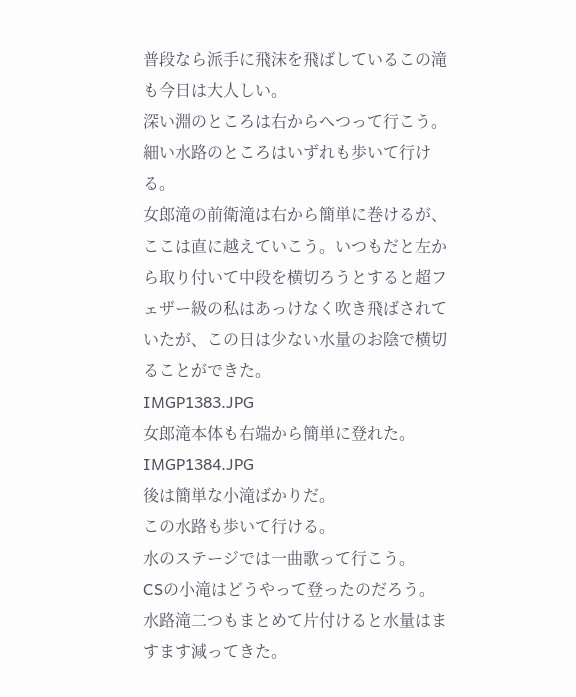普段なら派手に飛沫を飛ばしているこの滝も今日は大人しい。
深い淵のところは右からへつって行こう。
細い水路のところはいずれも歩いて行ける。
女郎滝の前衛滝は右から簡単に巻けるが、ここは直に越えていこう。いつもだと左から取り付いて中段を横切ろうとすると超フェザー級の私はあっけなく吹き飛ばされていたが、この日は少ない水量のお陰で横切ることができた。
IMGP1383.JPG
女郎滝本体も右端から簡単に登れた。
IMGP1384.JPG
後は簡単な小滝ばかりだ。
この水路も歩いて行ける。
水のステージでは一曲歌って行こう。
CSの小滝はどうやって登ったのだろう。
水路滝二つもまとめて片付けると水量はますます減ってきた。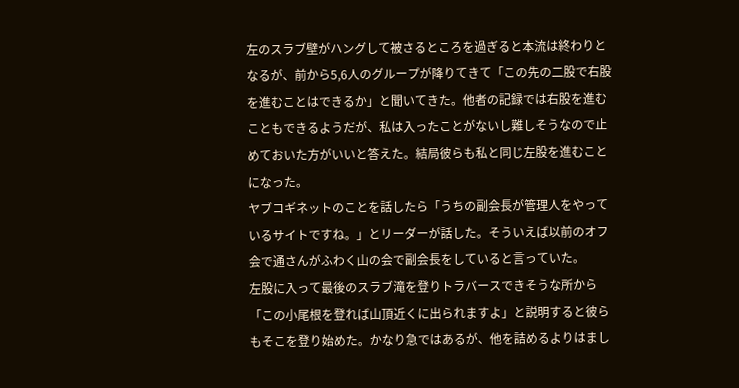左のスラブ壁がハングして被さるところを過ぎると本流は終わりとなるが、前から5,6人のグループが降りてきて「この先の二股で右股を進むことはできるか」と聞いてきた。他者の記録では右股を進むこともできるようだが、私は入ったことがないし難しそうなので止めておいた方がいいと答えた。結局彼らも私と同じ左股を進むことになった。
ヤブコギネットのことを話したら「うちの副会長が管理人をやっているサイトですね。」とリーダーが話した。そういえば以前のオフ会で通さんがふわく山の会で副会長をしていると言っていた。
左股に入って最後のスラブ滝を登りトラバースできそうな所から「この小尾根を登れば山頂近くに出られますよ」と説明すると彼らもそこを登り始めた。かなり急ではあるが、他を詰めるよりはまし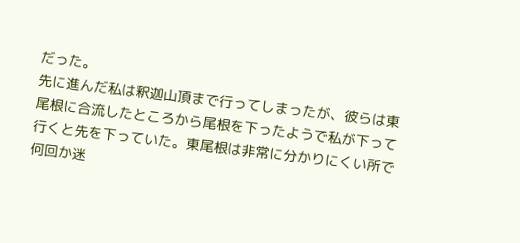だった。
先に進んだ私は釈迦山頂まで行ってしまったが、彼らは東尾根に合流したところから尾根を下ったようで私が下って行くと先を下っていた。東尾根は非常に分かりにくい所で何回か迷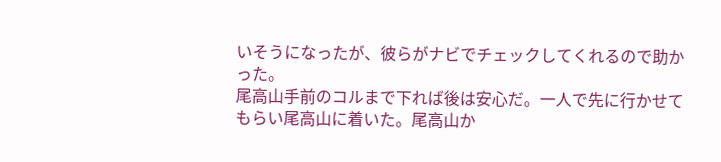いそうになったが、彼らがナビでチェックしてくれるので助かった。
尾高山手前のコルまで下れば後は安心だ。一人で先に行かせてもらい尾高山に着いた。尾高山か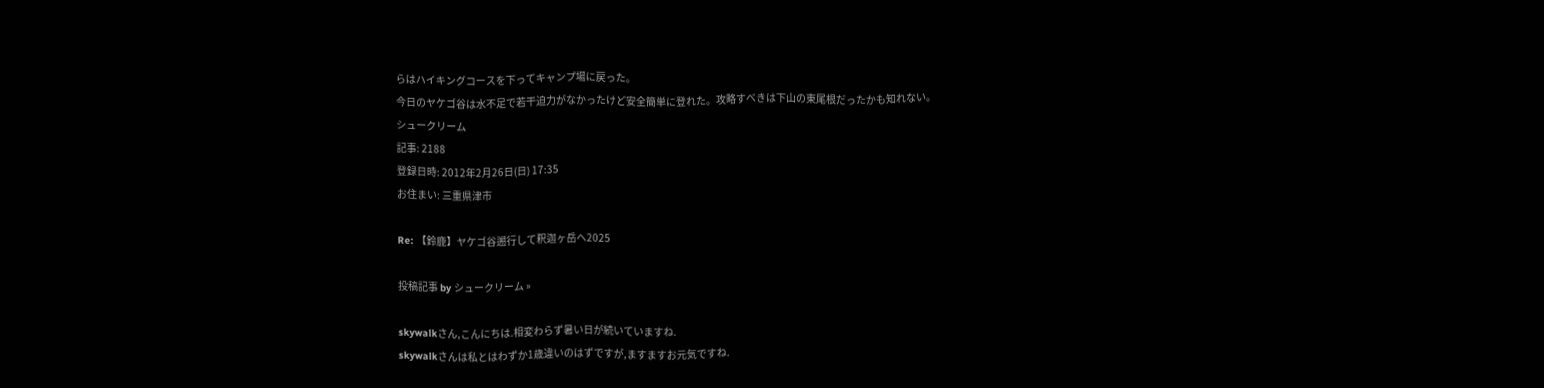らはハイキングコースを下ってキャンプ場に戻った。
今日のヤケゴ谷は水不足で若干迫力がなかったけど安全簡単に登れた。攻略すべきは下山の東尾根だったかも知れない。
シュークリーム
記事: 2188
登録日時: 2012年2月26日(日) 17:35
お住まい: 三重県津市

Re: 【鈴鹿】ヤケゴ谷遡行して釈迦ヶ岳へ2025

投稿記事 by シュークリーム »

skywalkさん,こんにちは.相変わらず暑い日が続いていますね.
skywalkさんは私とはわずか1歳違いのはずですが,ますますお元気ですね.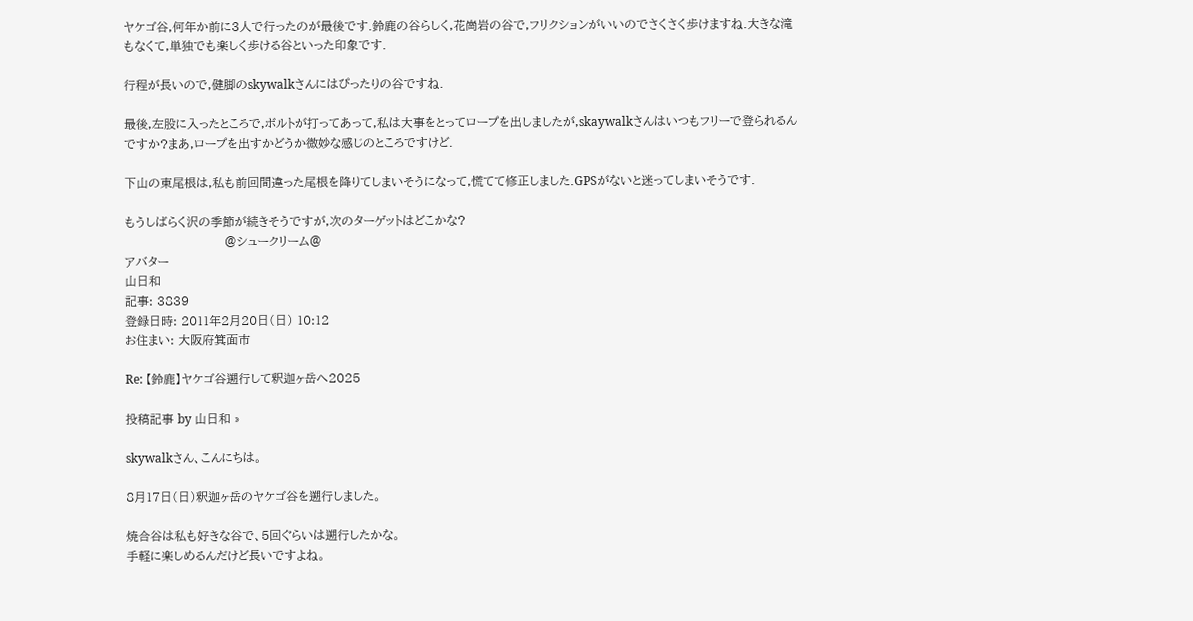ヤケゴ谷,何年か前に3人で行ったのが最後です.鈴鹿の谷らしく,花崗岩の谷で,フリクションがいいのでさくさく歩けますね.大きな滝もなくて,単独でも楽しく歩ける谷といった印象です.

行程が長いので,健脚のskywalkさんにはぴったりの谷ですね.

最後,左股に入ったところで,ボルトが打ってあって,私は大事をとってロープを出しましたが,skaywalkさんはいつもフリーで登られるんですか?まあ,ロープを出すかどうか微妙な感じのところですけど.

下山の東尾根は,私も前回間違った尾根を降りてしまいそうになって,慌てて修正しました.GPSがないと迷ってしまいそうです.

もうしばらく沢の季節が続きそうですが,次のターゲットはどこかな?
                         @シュークリーム@
アバター
山日和
記事: 3839
登録日時: 2011年2月20日(日) 10:12
お住まい: 大阪府箕面市

Re: 【鈴鹿】ヤケゴ谷遡行して釈迦ヶ岳へ2025

投稿記事 by 山日和 »

skywalkさん、こんにちは。

8月17日(日)釈迦ヶ岳のヤケゴ谷を遡行しました。

焼合谷は私も好きな谷で、5回ぐらいは遡行したかな。
手軽に楽しめるんだけど長いですよね。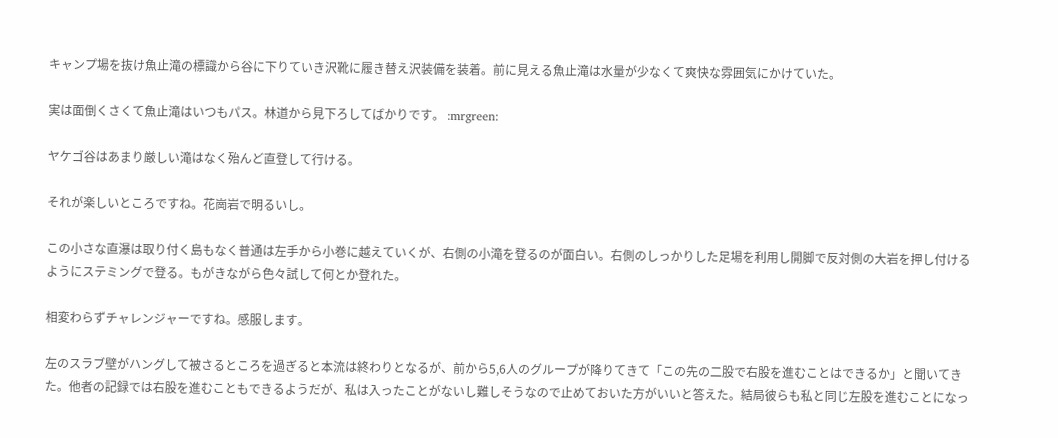キャンプ場を抜け魚止滝の標識から谷に下りていき沢靴に履き替え沢装備を装着。前に見える魚止滝は水量が少なくて爽快な雰囲気にかけていた。

実は面倒くさくて魚止滝はいつもパス。林道から見下ろしてばかりです。 :mrgreen:

ヤケゴ谷はあまり厳しい滝はなく殆んど直登して行ける。

それが楽しいところですね。花崗岩で明るいし。

この小さな直瀑は取り付く島もなく普通は左手から小巻に越えていくが、右側の小滝を登るのが面白い。右側のしっかりした足場を利用し開脚で反対側の大岩を押し付けるようにステミングで登る。もがきながら色々試して何とか登れた。

相変わらずチャレンジャーですね。感服します。

左のスラブ壁がハングして被さるところを過ぎると本流は終わりとなるが、前から5,6人のグループが降りてきて「この先の二股で右股を進むことはできるか」と聞いてきた。他者の記録では右股を進むこともできるようだが、私は入ったことがないし難しそうなので止めておいた方がいいと答えた。結局彼らも私と同じ左股を進むことになっ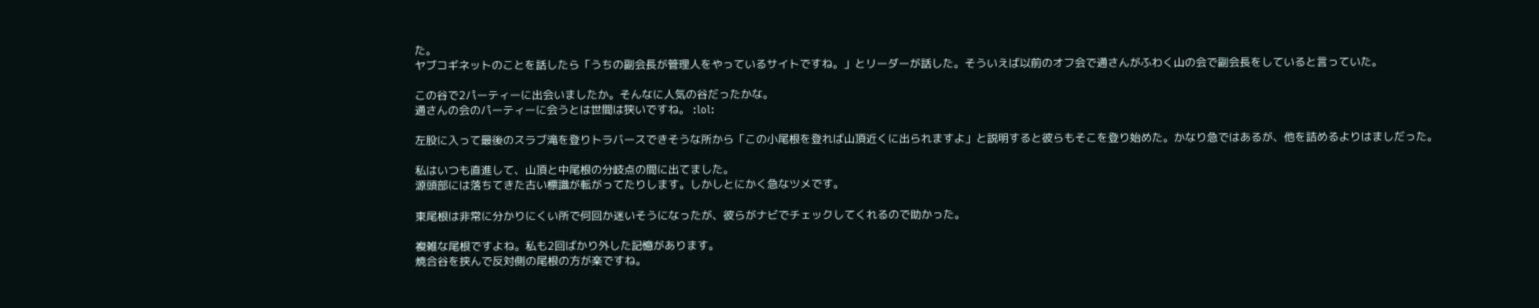た。
ヤブコギネットのことを話したら「うちの副会長が管理人をやっているサイトですね。」とリーダーが話した。そういえば以前のオフ会で通さんがふわく山の会で副会長をしていると言っていた。

この谷で2パーティーに出会いましたか。そんなに人気の谷だったかな。
通さんの会のパーティーに会うとは世間は狭いですね。 :lol:

左股に入って最後のスラブ滝を登りトラバースできそうな所から「この小尾根を登れば山頂近くに出られますよ」と説明すると彼らもそこを登り始めた。かなり急ではあるが、他を詰めるよりはましだった。

私はいつも直進して、山頂と中尾根の分岐点の間に出てました。
源頭部には落ちてきた古い標識が転がってたりします。しかしとにかく急なツメです。

東尾根は非常に分かりにくい所で何回か迷いそうになったが、彼らがナビでチェックしてくれるので助かった。

複雑な尾根ですよね。私も2回ばかり外した記憶があります。
焼合谷を挟んで反対側の尾根の方が楽ですね。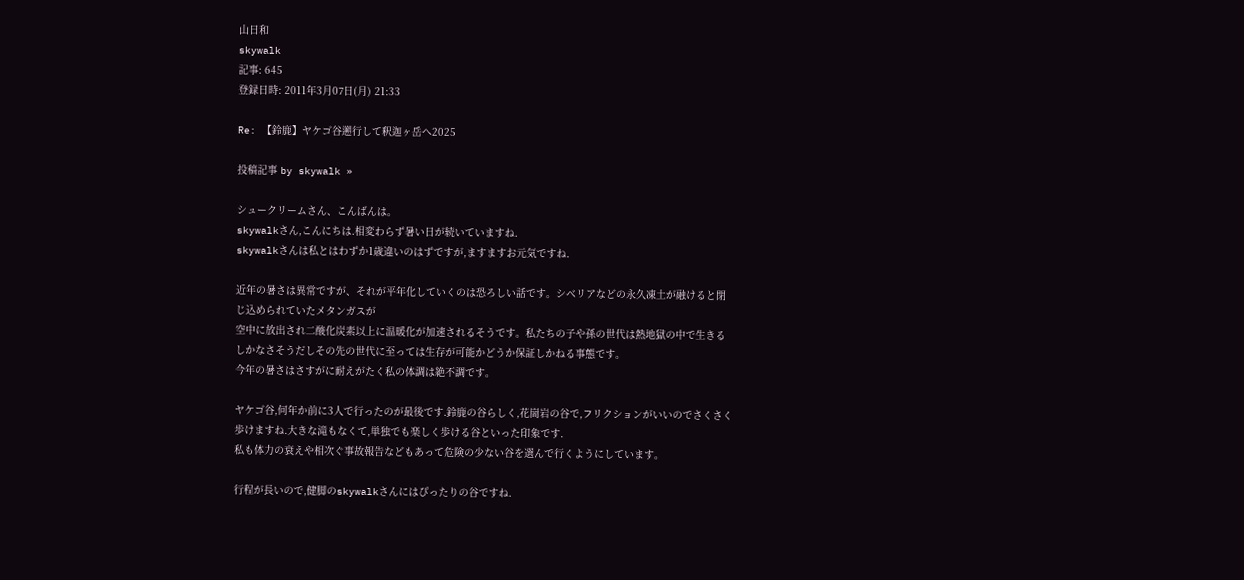山日和
skywalk
記事: 645
登録日時: 2011年3月07日(月) 21:33

Re: 【鈴鹿】ヤケゴ谷遡行して釈迦ヶ岳へ2025

投稿記事 by skywalk »

シュークリームさん、こんばんは。
skywalkさん,こんにちは.相変わらず暑い日が続いていますね.
skywalkさんは私とはわずか1歳違いのはずですが,ますますお元気ですね.

近年の暑さは異常ですが、それが平年化していくのは恐ろしい話です。シベリアなどの永久凍土が融けると閉じ込められていたメタンガスが
空中に放出され二酸化炭素以上に温暖化が加速されるそうです。私たちの子や孫の世代は熱地獄の中で生きるしかなさそうだしその先の世代に至っては生存が可能かどうか保証しかねる事態です。
今年の暑さはさすがに耐えがたく私の体調は絶不調です。

ヤケゴ谷,何年か前に3人で行ったのが最後です.鈴鹿の谷らしく,花崗岩の谷で,フリクションがいいのでさくさく歩けますね.大きな滝もなくて,単独でも楽しく歩ける谷といった印象です.
私も体力の衰えや相次ぐ事故報告などもあって危険の少ない谷を選んで行くようにしています。

行程が長いので,健脚のskywalkさんにはぴったりの谷ですね.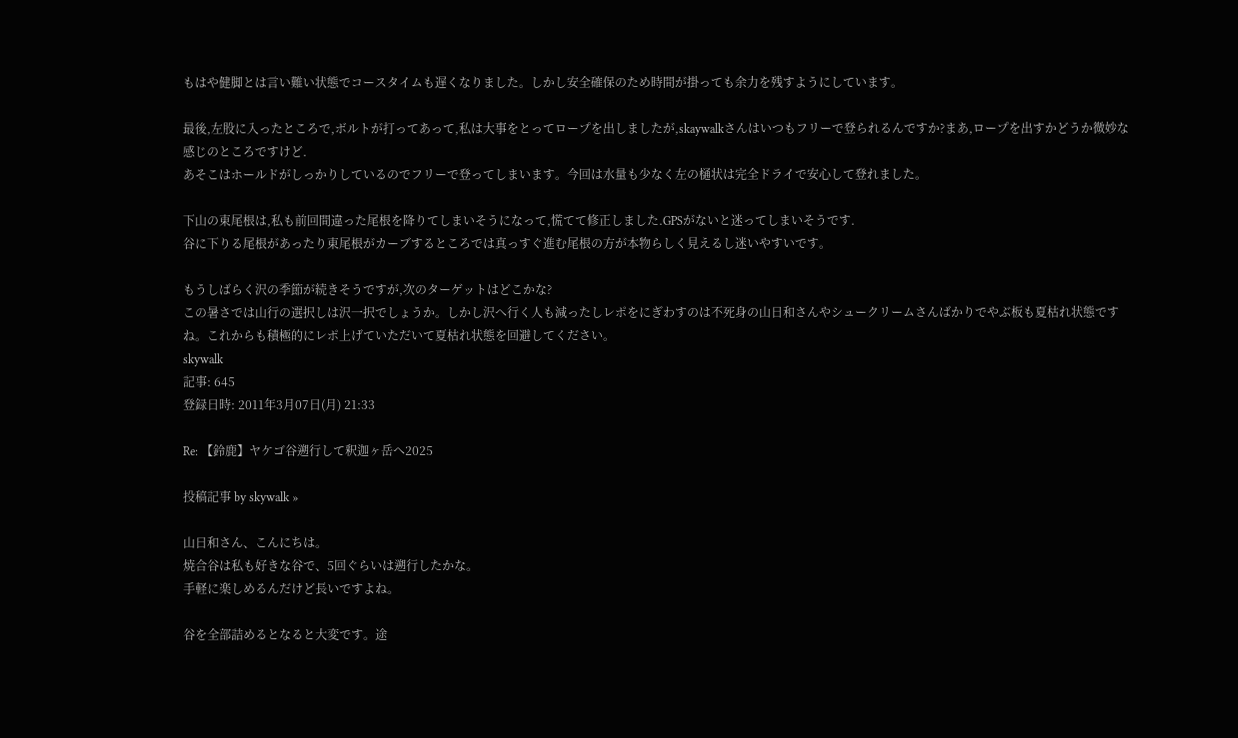もはや健脚とは言い難い状態でコースタイムも遅くなりました。しかし安全確保のため時間が掛っても余力を残すようにしています。

最後,左股に入ったところで,ボルトが打ってあって,私は大事をとってロープを出しましたが,skaywalkさんはいつもフリーで登られるんですか?まあ,ロープを出すかどうか微妙な感じのところですけど.
あそこはホールドがしっかりしているのでフリーで登ってしまいます。今回は水量も少なく左の樋状は完全ドライで安心して登れました。

下山の東尾根は,私も前回間違った尾根を降りてしまいそうになって,慌てて修正しました.GPSがないと迷ってしまいそうです.
谷に下りる尾根があったり東尾根がカーブするところでは真っすぐ進む尾根の方が本物らしく見えるし迷いやすいです。

もうしばらく沢の季節が続きそうですが,次のターゲットはどこかな?
この暑さでは山行の選択しは沢一択でしょうか。しかし沢へ行く人も減ったしレポをにぎわすのは不死身の山日和さんやシュークリームさんばかりでやぶ板も夏枯れ状態ですね。これからも積極的にレポ上げていただいて夏枯れ状態を回避してください。
skywalk
記事: 645
登録日時: 2011年3月07日(月) 21:33

Re: 【鈴鹿】ヤケゴ谷遡行して釈迦ヶ岳へ2025

投稿記事 by skywalk »

山日和さん、こんにちは。
焼合谷は私も好きな谷で、5回ぐらいは遡行したかな。
手軽に楽しめるんだけど長いですよね。

谷を全部詰めるとなると大変です。途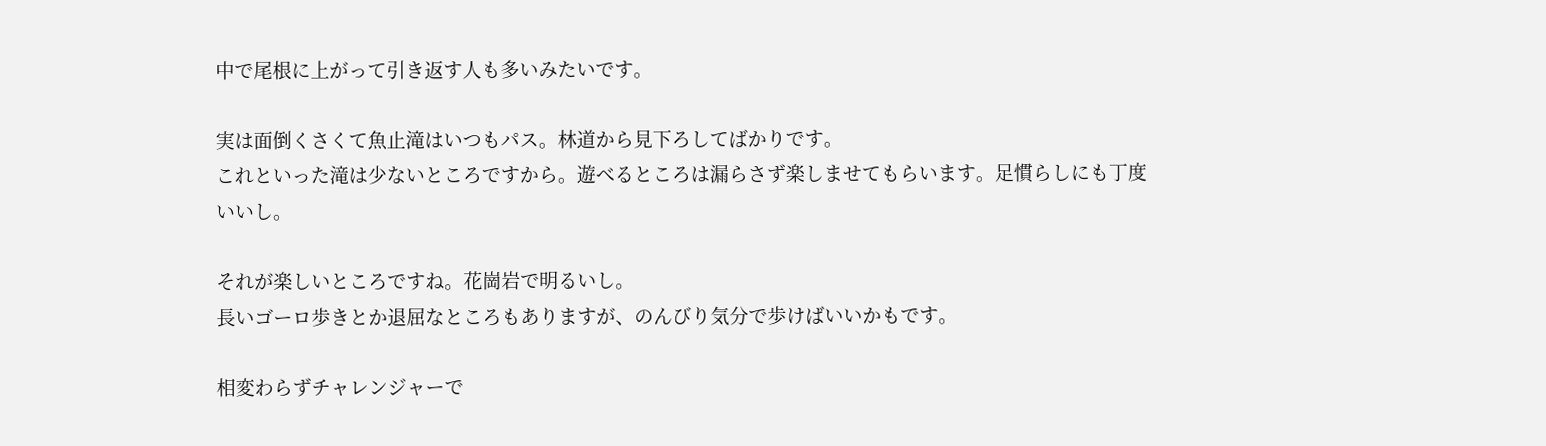中で尾根に上がって引き返す人も多いみたいです。

実は面倒くさくて魚止滝はいつもパス。林道から見下ろしてばかりです。
これといった滝は少ないところですから。遊べるところは漏らさず楽しませてもらいます。足慣らしにも丁度いいし。

それが楽しいところですね。花崗岩で明るいし。
長いゴーロ歩きとか退屈なところもありますが、のんびり気分で歩けばいいかもです。

相変わらずチャレンジャーで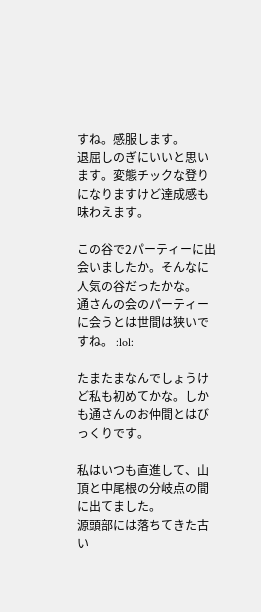すね。感服します。
退屈しのぎにいいと思います。変態チックな登りになりますけど達成感も味わえます。

この谷で2パーティーに出会いましたか。そんなに人気の谷だったかな。
通さんの会のパーティーに会うとは世間は狭いですね。 :lol:

たまたまなんでしょうけど私も初めてかな。しかも通さんのお仲間とはびっくりです。

私はいつも直進して、山頂と中尾根の分岐点の間に出てました。
源頭部には落ちてきた古い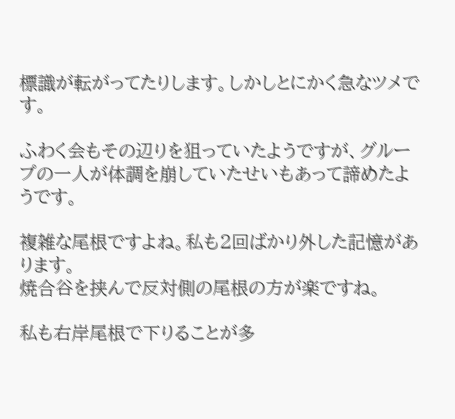標識が転がってたりします。しかしとにかく急なツメです。

ふわく会もその辺りを狙っていたようですが、グループの一人が体調を崩していたせいもあって諦めたようです。

複雑な尾根ですよね。私も2回ばかり外した記憶があります。
焼合谷を挟んで反対側の尾根の方が楽ですね。

私も右岸尾根で下りることが多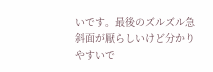いです。最後のズルズル急斜面が厭らしいけど分かりやすいで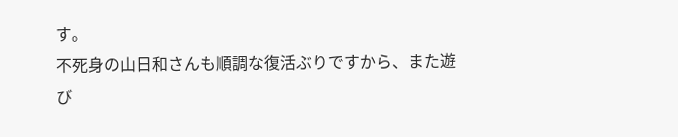す。
不死身の山日和さんも順調な復活ぶりですから、また遊び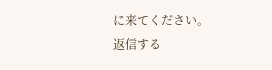に来てください。
返信する